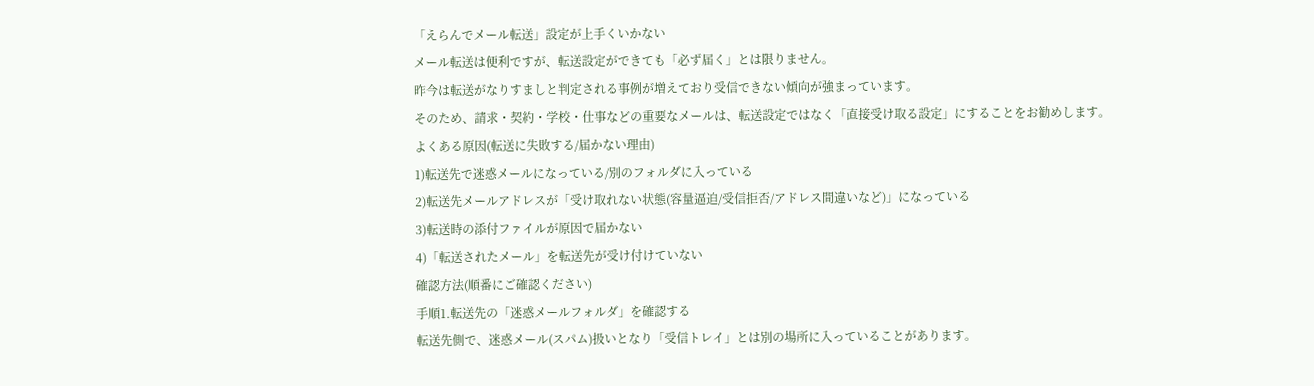「えらんでメール転送」設定が上手くいかない
メール転送は便利ですが、転送設定ができても「必ず届く」とは限りません。
昨今は転送がなりすましと判定される事例が増えており受信できない傾向が強まっています。
そのため、請求・契約・学校・仕事などの重要なメールは、転送設定ではなく「直接受け取る設定」にすることをお勧めします。
よくある原因(転送に失敗する/届かない理由)
1)転送先で迷惑メールになっている/別のフォルダに入っている
2)転送先メールアドレスが「受け取れない状態(容量逼迫/受信拒否/アドレス間違いなど)」になっている
3)転送時の添付ファイルが原因で届かない
4)「転送されたメール」を転送先が受け付けていない
確認方法(順番にご確認ください)
手順1.転送先の「迷惑メールフォルダ」を確認する
転送先側で、迷惑メール(スパム)扱いとなり「受信トレイ」とは別の場所に入っていることがあります。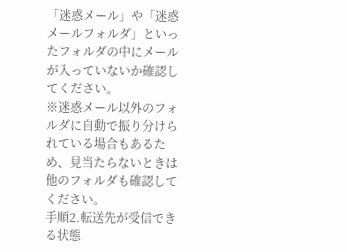「迷惑メール」や「迷惑メールフォルダ」といったフォルダの中にメールが入っていないか確認してください。
※迷惑メール以外のフォルダに自動で振り分けられている場合もあるため、見当たらないときは他のフォルダも確認してください。
手順2.転送先が受信できる状態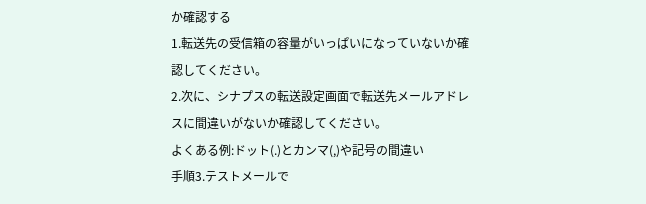か確認する
1.転送先の受信箱の容量がいっぱいになっていないか確認してください。
2.次に、シナプスの転送設定画面で転送先メールアドレスに間違いがないか確認してください。
よくある例:ドット(.)とカンマ(,)や記号の間違い
手順3.テストメールで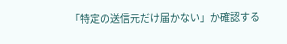「特定の送信元だけ届かない」か確認する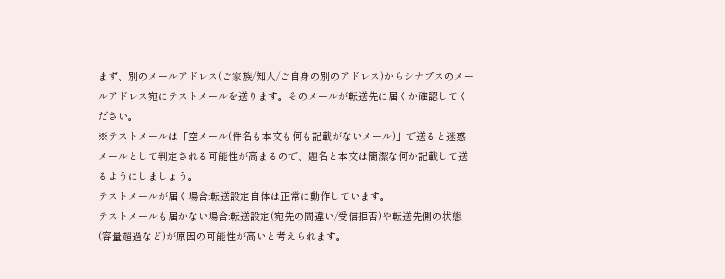まず、別のメールアドレス(ご家族/知人/ご自身の別のアドレス)からシナプスのメールアドレス宛にテストメールを送ります。そのメールが転送先に届くか確認してください。
※テストメールは「空メール(件名も本文も何も記載がないメール)」で送ると迷惑メールとして判定される可能性が高まるので、題名と本文は簡潔な何か記載して送るようにしましょう。
テストメールが届く場合:転送設定自体は正常に動作しています。
テストメールも届かない場合:転送設定(宛先の間違い/受信拒否)や転送先側の状態(容量超過など)が原因の可能性が高いと考えられます。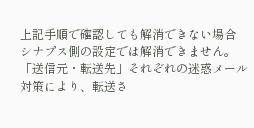上記手順で確認しても解消できない場合
シナプス側の設定では解消できません。
「送信元・転送先」それぞれの迷惑メール対策により、転送さ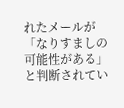れたメールが「なりすましの可能性がある」と判断されてい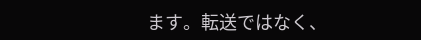ます。転送ではなく、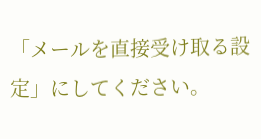「メールを直接受け取る設定」にしてください。